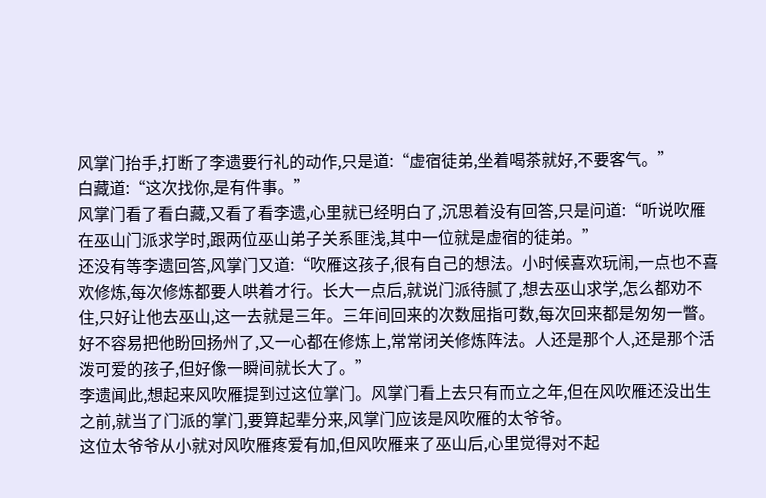风掌门抬手,打断了李遗要行礼的动作,只是道:“虚宿徒弟,坐着喝茶就好,不要客气。”
白藏道:“这次找你,是有件事。”
风掌门看了看白藏,又看了看李遗,心里就已经明白了,沉思着没有回答,只是问道:“听说吹雁在巫山门派求学时,跟两位巫山弟子关系匪浅,其中一位就是虚宿的徒弟。”
还没有等李遗回答,风掌门又道:“吹雁这孩子,很有自己的想法。小时候喜欢玩闹,一点也不喜欢修炼,每次修炼都要人哄着才行。长大一点后,就说门派待腻了,想去巫山求学,怎么都劝不住,只好让他去巫山,这一去就是三年。三年间回来的次数屈指可数,每次回来都是匆匆一瞥。好不容易把他盼回扬州了,又一心都在修炼上,常常闭关修炼阵法。人还是那个人,还是那个活泼可爱的孩子,但好像一瞬间就长大了。”
李遗闻此,想起来风吹雁提到过这位掌门。风掌门看上去只有而立之年,但在风吹雁还没出生之前,就当了门派的掌门,要算起辈分来,风掌门应该是风吹雁的太爷爷。
这位太爷爷从小就对风吹雁疼爱有加,但风吹雁来了巫山后,心里觉得对不起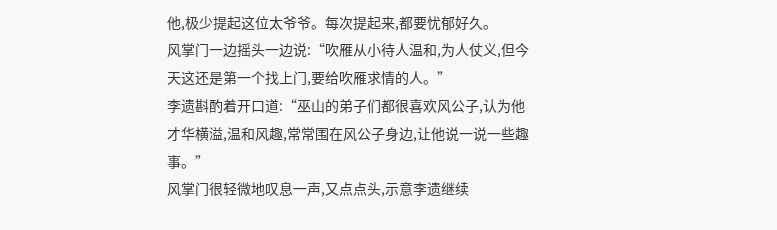他,极少提起这位太爷爷。每次提起来,都要忧郁好久。
风掌门一边摇头一边说:“吹雁从小待人温和,为人仗义,但今天这还是第一个找上门,要给吹雁求情的人。”
李遗斟酌着开口道:“巫山的弟子们都很喜欢风公子,认为他才华横溢,温和风趣,常常围在风公子身边,让他说一说一些趣事。”
风掌门很轻微地叹息一声,又点点头,示意李遗继续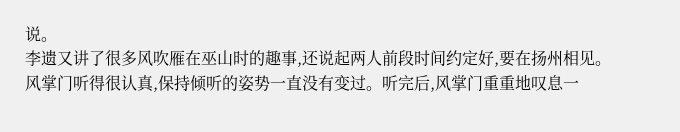说。
李遗又讲了很多风吹雁在巫山时的趣事,还说起两人前段时间约定好,要在扬州相见。
风掌门听得很认真,保持倾听的姿势一直没有变过。听完后,风掌门重重地叹息一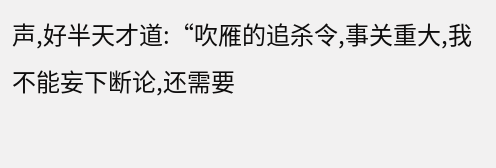声,好半天才道:“吹雁的追杀令,事关重大,我不能妄下断论,还需要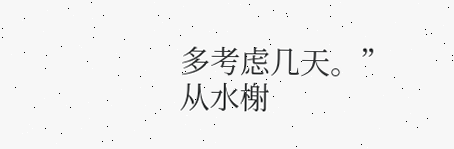多考虑几天。”
从水榭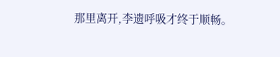那里离开,李遗呼吸才终于顺畅。